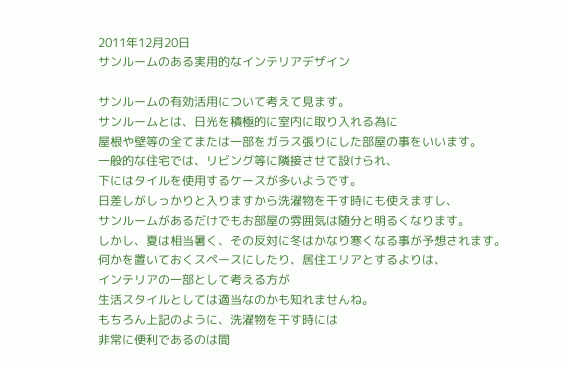2011年12月20日
サンルームのある実用的なインテリアデザイン

サンルームの有効活用について考えて見ます。
サンルームとは、日光を積極的に室内に取り入れる為に
屋根や壁等の全てまたは一部をガラス張りにした部屋の事をいいます。
一般的な住宅では、リビング等に隣接させて設けられ、
下にはタイルを使用するケースが多いようです。
日差しがしっかりと入りますから洗濯物を干す時にも使えますし、
サンルームがあるだけでもお部屋の雰囲気は随分と明るくなります。
しかし、夏は相当暑く、その反対に冬はかなり寒くなる事が予想されます。
何かを置いておくスペースにしたり、居住エリアとするよりは、
インテリアの一部として考える方が
生活スタイルとしては適当なのかも知れませんね。
もちろん上記のように、洗濯物を干す時には
非常に便利であるのは間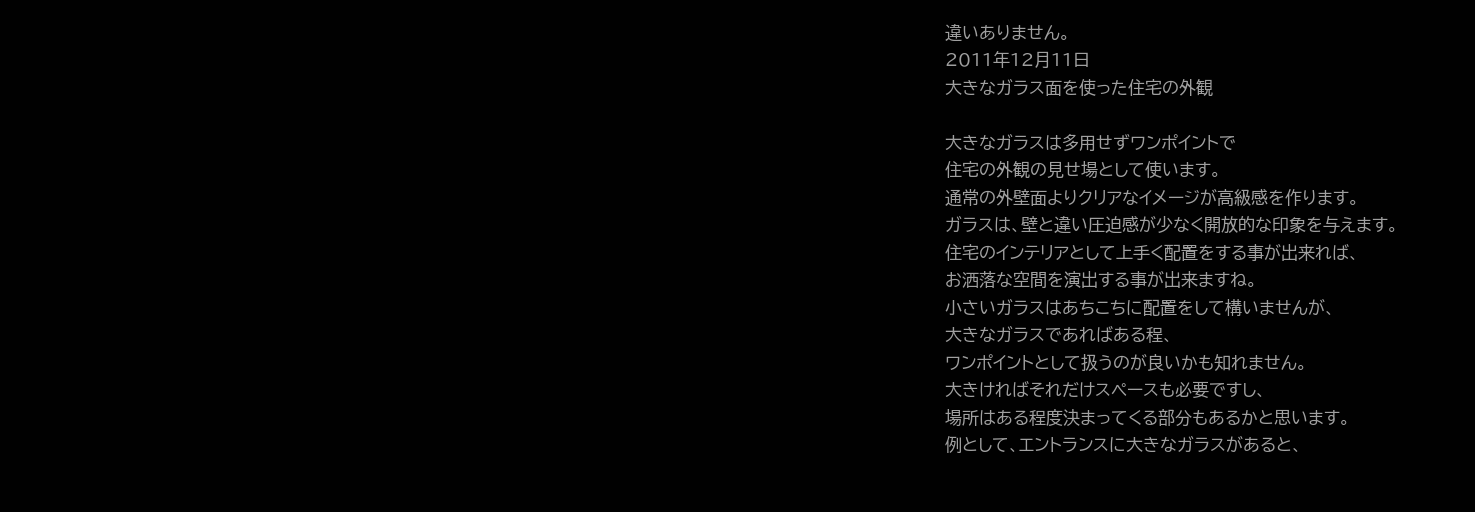違いありません。
2011年12月11日
大きなガラス面を使った住宅の外観

大きなガラスは多用せずワンポイントで
住宅の外観の見せ場として使います。
通常の外壁面よりクリアなイメージが高級感を作ります。
ガラスは、壁と違い圧迫感が少なく開放的な印象を与えます。
住宅のインテリアとして上手く配置をする事が出来れば、
お洒落な空間を演出する事が出来ますね。
小さいガラスはあちこちに配置をして構いませんが、
大きなガラスであればある程、
ワンポイントとして扱うのが良いかも知れません。
大きければそれだけスペースも必要ですし、
場所はある程度決まってくる部分もあるかと思います。
例として、エントランスに大きなガラスがあると、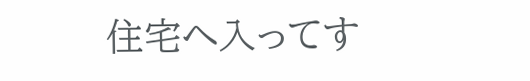住宅へ入ってす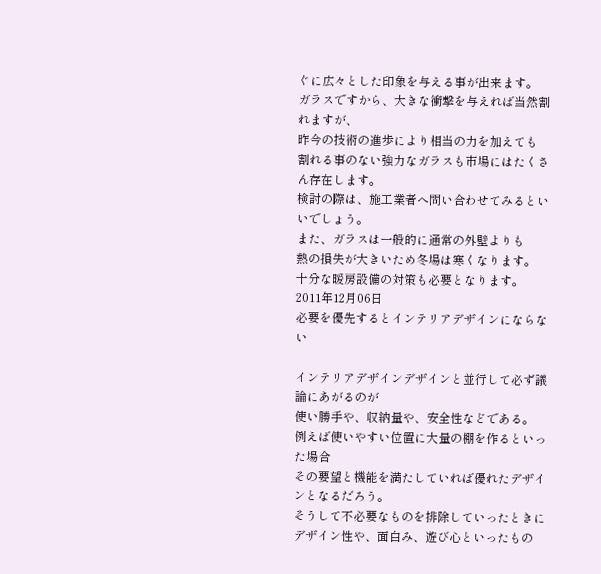ぐに広々とした印象を与える事が出来ます。
ガラスですから、大きな衝撃を与えれば当然割れますが、
昨今の技術の進歩により相当の力を加えても
割れる事のない強力なガラスも市場にはたくさん存在します。
検討の際は、施工業者へ問い合わせてみるといいでしょう。
また、ガラスは一般的に通常の外壁よりも
熱の損失が大きいため冬場は寒くなります。
十分な暖房設備の対策も必要となります。
2011年12月06日
必要を優先するとインテリアデザインにならない

インテリアデザインデザインと並行して必ず議論にあがるのが
使い勝手や、収納量や、安全性などである。
例えば使いやすい位置に大量の棚を作るといった場合
その要望と機能を満たしていれば優れたデザインとなるだろう。
そうして不必要なものを排除していったときに
デザイン性や、面白み、遊び心といったもの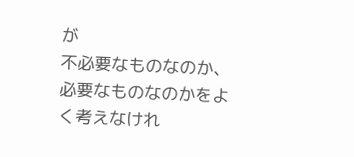が
不必要なものなのか、必要なものなのかをよく考えなけれ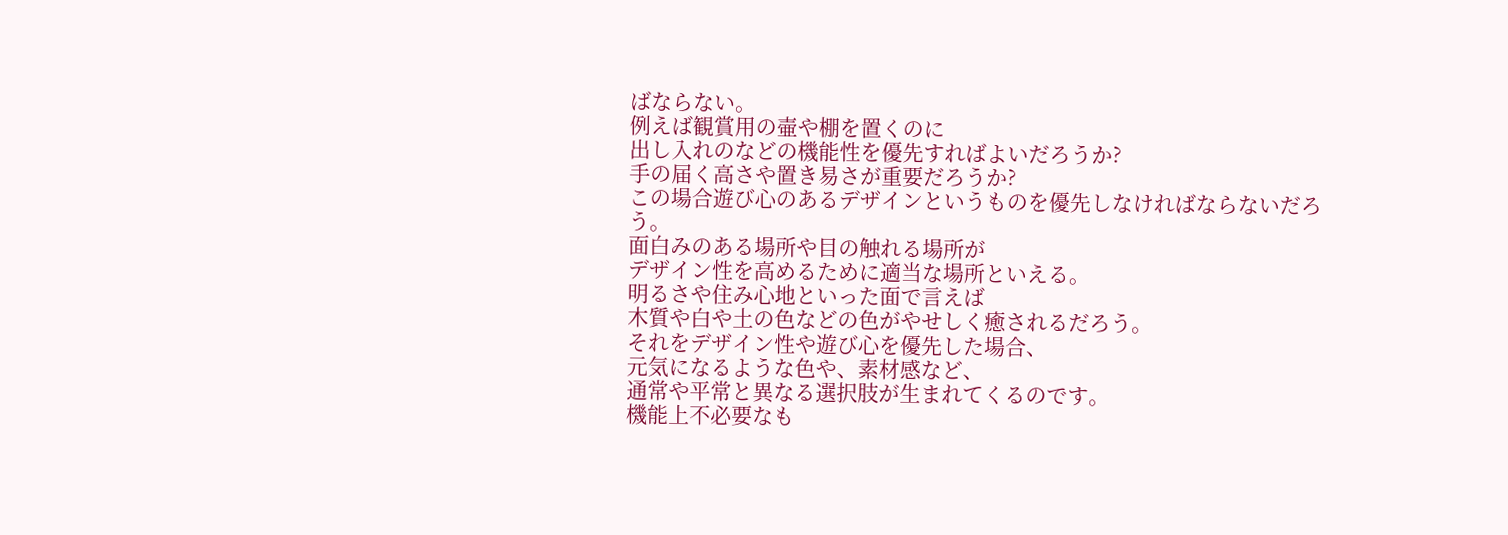ばならない。
例えば観賞用の壷や棚を置くのに
出し入れのなどの機能性を優先すればよいだろうか?
手の届く高さや置き易さが重要だろうか?
この場合遊び心のあるデザインというものを優先しなければならないだろう。
面白みのある場所や目の触れる場所が
デザイン性を高めるために適当な場所といえる。
明るさや住み心地といった面で言えば
木質や白や土の色などの色がやせしく癒されるだろう。
それをデザイン性や遊び心を優先した場合、
元気になるような色や、素材感など、
通常や平常と異なる選択肢が生まれてくるのです。
機能上不必要なも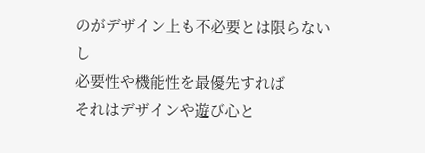のがデザイン上も不必要とは限らないし
必要性や機能性を最優先すれば
それはデザインや遊び心と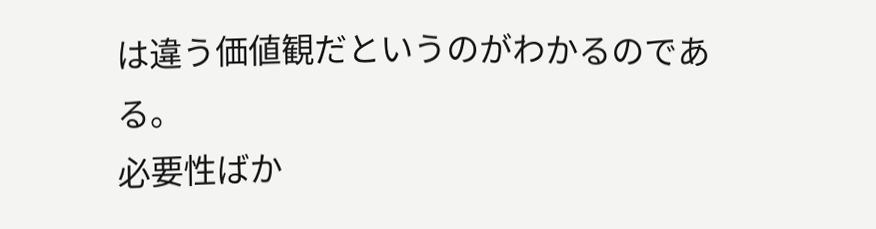は違う価値観だというのがわかるのである。
必要性ばか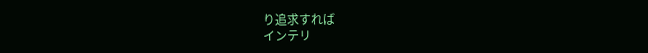り追求すれば
インテリ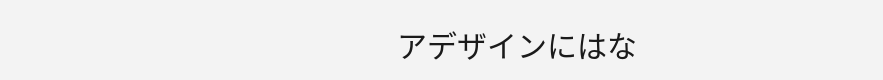アデザインにはな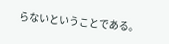らないということである。